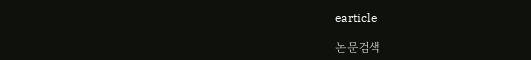earticle

논문검색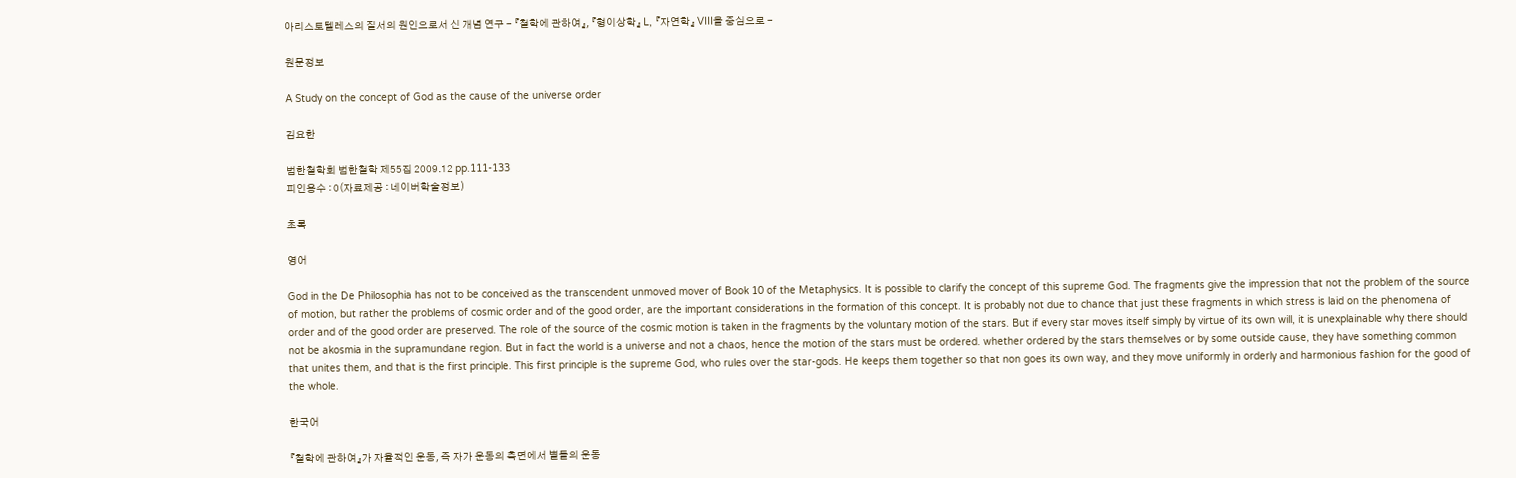아리스토텔레스의 질서의 원인으로서 신 개념 연구 - 『철학에 관하여』, 『형이상학』 L, 『자연학』 VIII을 중심으로 -

원문정보

A Study on the concept of God as the cause of the universe order

김요한

범한철학회 범한철학 제55집 2009.12 pp.111-133
피인용수 : 0(자료제공 : 네이버학술정보)

초록

영어

God in the De Philosophia has not to be conceived as the transcendent unmoved mover of Book 10 of the Metaphysics. It is possible to clarify the concept of this supreme God. The fragments give the impression that not the problem of the source of motion, but rather the problems of cosmic order and of the good order, are the important considerations in the formation of this concept. It is probably not due to chance that just these fragments in which stress is laid on the phenomena of order and of the good order are preserved. The role of the source of the cosmic motion is taken in the fragments by the voluntary motion of the stars. But if every star moves itself simply by virtue of its own will, it is unexplainable why there should not be akosmia in the supramundane region. But in fact the world is a universe and not a chaos, hence the motion of the stars must be ordered. whether ordered by the stars themselves or by some outside cause, they have something common that unites them, and that is the first principle. This first principle is the supreme God, who rules over the star-gods. He keeps them together so that non goes its own way, and they move uniformly in orderly and harmonious fashion for the good of the whole.

한국어

『철학에 관하여』가 자율적인 운동, 즉 자가 운동의 측면에서 별들의 운동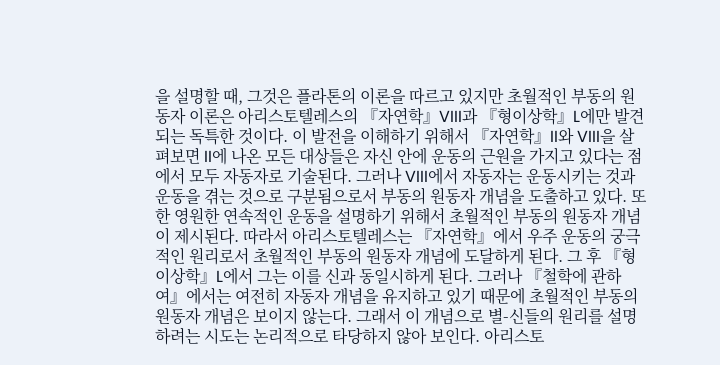을 설명할 때, 그것은 플라톤의 이론을 따르고 있지만 초월적인 부동의 원동자 이론은 아리스토텔레스의 『자연학』VIII과 『형이상학』L에만 발견되는 독특한 것이다. 이 발전을 이해하기 위해서 『자연학』II와 VIII을 살펴보면 II에 나온 모든 대상들은 자신 안에 운동의 근원을 가지고 있다는 점에서 모두 자동자로 기술된다. 그러나 VIII에서 자동자는 운동시키는 것과 운동을 겪는 것으로 구분됨으로서 부동의 원동자 개념을 도출하고 있다. 또한 영원한 연속적인 운동을 설명하기 위해서 초월적인 부동의 원동자 개념이 제시된다. 따라서 아리스토텔레스는 『자연학』에서 우주 운동의 궁극적인 원리로서 초월적인 부동의 원동자 개념에 도달하게 된다. 그 후 『형이상학』L에서 그는 이를 신과 동일시하게 된다. 그러나 『철학에 관하여』에서는 여전히 자동자 개념을 유지하고 있기 때문에 초월적인 부동의 원동자 개념은 보이지 않는다. 그래서 이 개념으로 별-신들의 원리를 설명하려는 시도는 논리적으로 타당하지 않아 보인다. 아리스토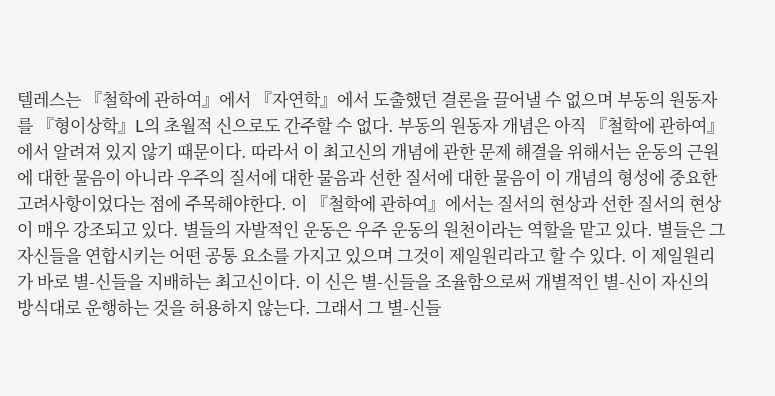텔레스는 『철학에 관하여』에서 『자연학』에서 도출했던 결론을 끌어낼 수 없으며 부동의 원동자를 『형이상학』L의 초월적 신으로도 간주할 수 없다. 부동의 원동자 개념은 아직 『철학에 관하여』에서 알려져 있지 않기 때문이다. 따라서 이 최고신의 개념에 관한 문제 해결을 위해서는 운동의 근원에 대한 물음이 아니라 우주의 질서에 대한 물음과 선한 질서에 대한 물음이 이 개념의 형성에 중요한 고려사항이었다는 점에 주목해야한다. 이 『철학에 관하여』에서는 질서의 현상과 선한 질서의 현상이 매우 강조되고 있다. 별들의 자발적인 운동은 우주 운동의 원천이라는 역할을 맡고 있다. 별들은 그 자신들을 연합시키는 어떤 공통 요소를 가지고 있으며 그것이 제일원리라고 할 수 있다. 이 제일원리가 바로 별-신들을 지배하는 최고신이다. 이 신은 별-신들을 조율함으로써 개별적인 별-신이 자신의 방식대로 운행하는 것을 허용하지 않는다. 그래서 그 별-신들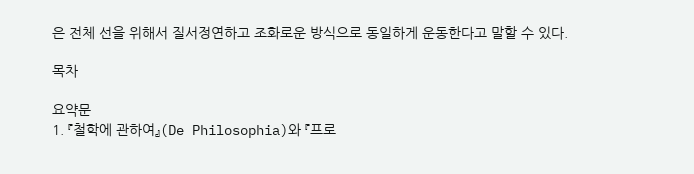은 전체 선을 위해서 질서정연하고 조화로운 방식으로 동일하게 운동한다고 말할 수 있다.

목차

요약문
1. 『철학에 관하여』(De Philosophia)와 『프로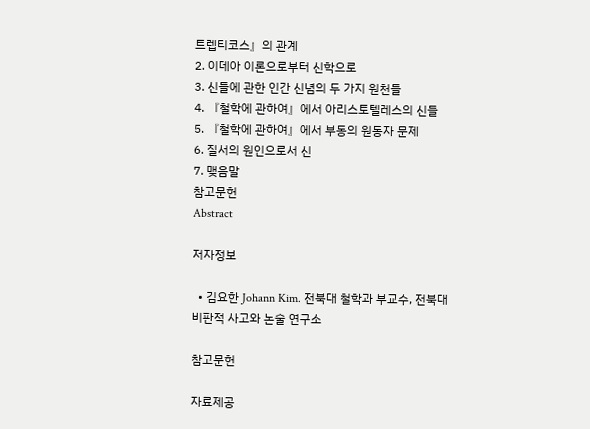트렙티코스』의 관계
2. 이데아 이론으로부터 신학으로
3. 신들에 관한 인간 신념의 두 가지 원천들
4. 『철학에 관하여』에서 아리스토텔레스의 신들
5. 『철학에 관하여』에서 부동의 원동자 문제
6. 질서의 원인으로서 신
7. 맺음말
참고문헌
Abstract

저자정보

  • 김요한 Johann Kim. 전북대 철학과 부교수, 전북대 비판적 사고와 논술 연구소

참고문헌

자료제공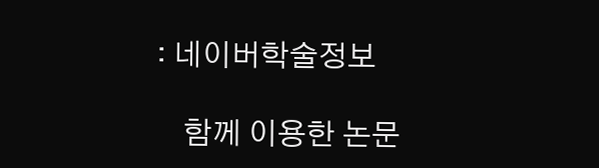: 네이버학술정보

    함께 이용한 논문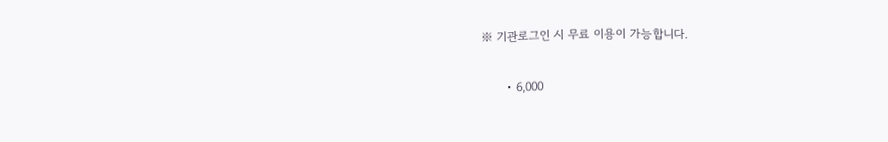※ 기관로그인 시 무료 이용이 가능합니다.

      • 6,000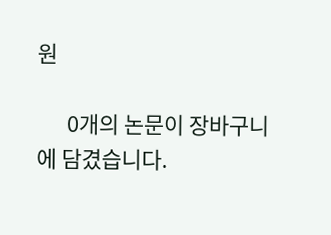원

      0개의 논문이 장바구니에 담겼습니다.